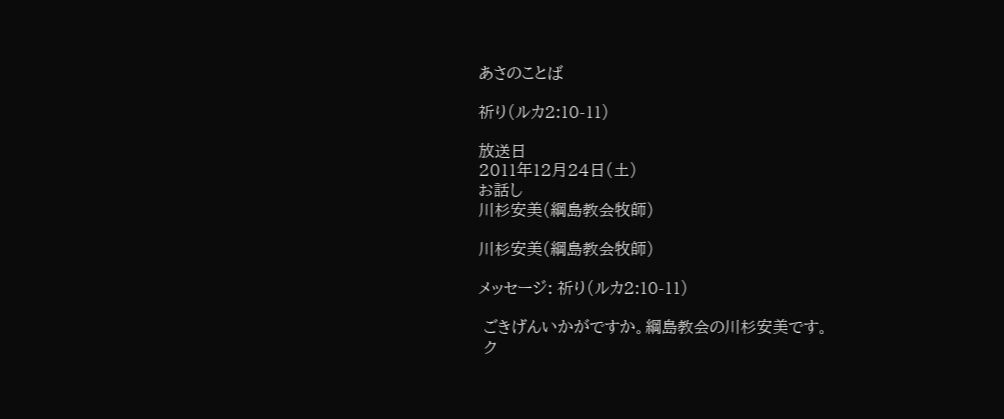あさのことば

祈り(ルカ2:10-11)

放送日
2011年12月24日(土)
お話し
川杉安美(綱島教会牧師)

川杉安美(綱島教会牧師)

メッセージ: 祈り(ルカ2:10-11)

 ごきげんいかがですか。綱島教会の川杉安美です。
 ク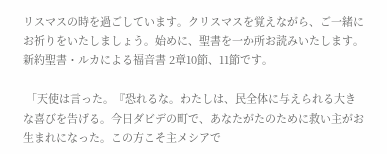リスマスの時を過ごしています。クリスマスを覚えながら、ご一緒にお祈りをいたしましょう。始めに、聖書を一か所お読みいたします。新約聖書・ルカによる福音書 2章10節、11節です。

 「天使は言った。『恐れるな。わたしは、民全体に与えられる大きな喜びを告げる。今日ダビデの町で、あなたがたのために救い主がお生まれになった。この方こそ主メシアで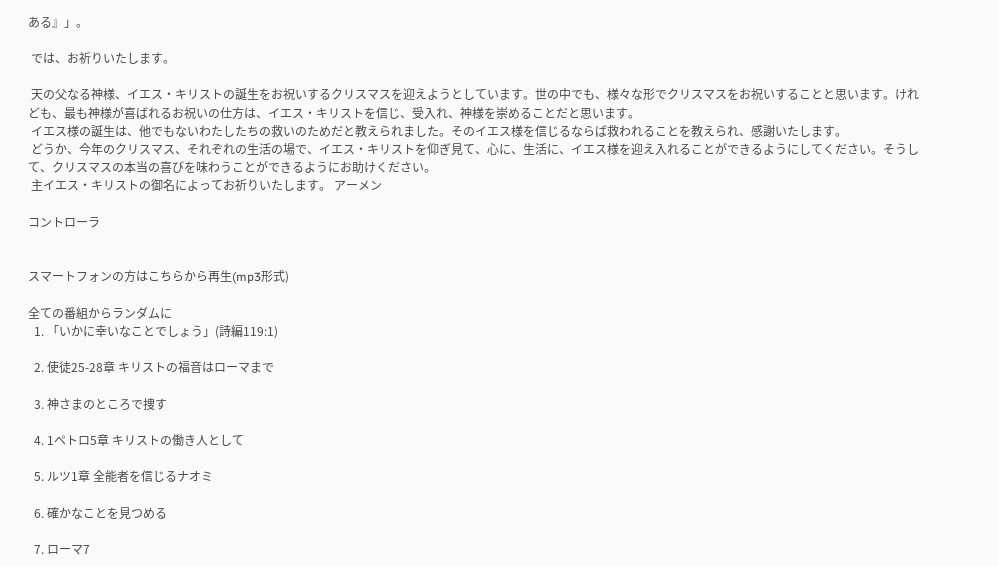ある』」。

 では、お祈りいたします。

 天の父なる神様、イエス・キリストの誕生をお祝いするクリスマスを迎えようとしています。世の中でも、様々な形でクリスマスをお祝いすることと思います。けれども、最も神様が喜ばれるお祝いの仕方は、イエス・キリストを信じ、受入れ、神様を崇めることだと思います。
 イエス様の誕生は、他でもないわたしたちの救いのためだと教えられました。そのイエス様を信じるならば救われることを教えられ、感謝いたします。
 どうか、今年のクリスマス、それぞれの生活の場で、イエス・キリストを仰ぎ見て、心に、生活に、イエス様を迎え入れることができるようにしてください。そうして、クリスマスの本当の喜びを味わうことができるようにお助けください。
 主イエス・キリストの御名によってお祈りいたします。 アーメン

コントローラ


スマートフォンの方はこちらから再生(mp3形式)

全ての番組からランダムに
  1. 「いかに幸いなことでしょう」(詩編119:1)

  2. 使徒25-28章 キリストの福音はローマまで

  3. 神さまのところで捜す

  4. 1ペトロ5章 キリストの働き人として

  5. ルツ1章 全能者を信じるナオミ

  6. 確かなことを見つめる

  7. ローマ7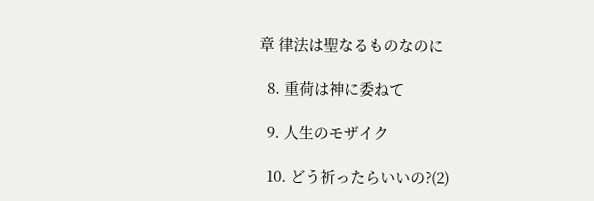章 律法は聖なるものなのに

  8. 重荷は神に委ねて

  9. 人生のモザイク

  10. どう祈ったらいいの?(2)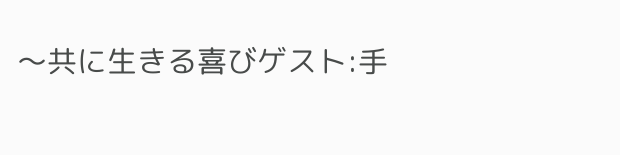〜共に生きる喜びゲスト:手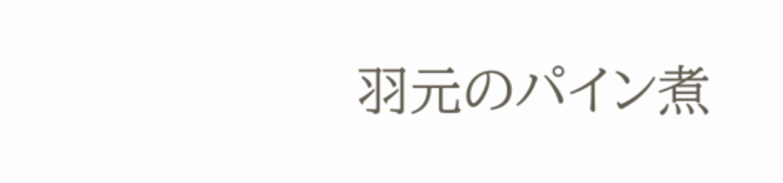羽元のパイン煮